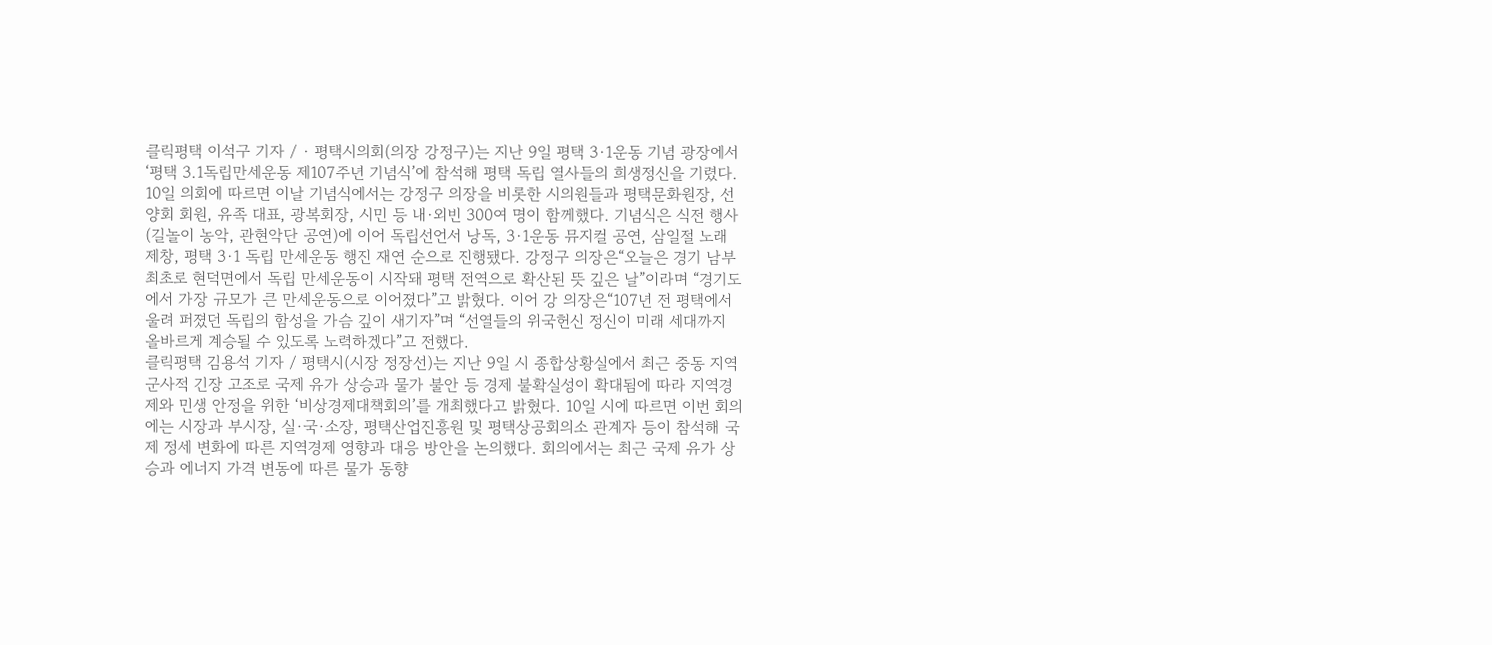클릭평택 이석구 기자 / · 평택시의회(의장 강정구)는 지난 9일 평택 3·1운동 기념 광장에서 ‘평택 3.1독립만세운동 제107주년 기념식’에 참석해 평택 독립 열사들의 희생정신을 기렸다. 10일 의회에 따르면 이날 기념식에서는 강정구 의장을 비롯한 시의원들과 평택문화원장, 선양회 회원, 유족 대표, 광복회장, 시민 등 내·외빈 300여 명이 함께했다. 기념식은 식전 행사(길놀이 농악, 관현악단 공연)에 이어 독립선언서 낭독, 3·1운동 뮤지컬 공연, 삼일절 노래 제창, 평택 3·1 독립 만세운동 행진 재연 순으로 진행됐다. 강정구 의장은“오늘은 경기 남부 최초로 현덕면에서 독립 만세운동이 시작돼 평택 전역으로 확산된 뜻 깊은 날”이라며 “경기도에서 가장 규모가 큰 만세운동으로 이어졌다”고 밝혔다. 이어 강 의장은“107년 전 평택에서 울려 퍼졌던 독립의 함성을 가슴 깊이 새기자”며 “선열들의 위국헌신 정신이 미래 세대까지 올바르게 계승될 수 있도록 노력하겠다”고 전했다.
클릭평택 김용석 기자 / 평택시(시장 정장선)는 지난 9일 시 종합상황실에서 최근 중동 지역 군사적 긴장 고조로 국제 유가 상승과 물가 불안 등 경제 불확실성이 확대됨에 따라 지역경제와 민생 안정을 위한 ‘비상경제대책회의’를 개최했다고 밝혔다. 10일 시에 따르면 이번 회의에는 시장과 부시장, 실·국·소장, 평택산업진흥원 및 평택상공회의소 관계자 등이 참석해 국제 정세 변화에 따른 지역경제 영향과 대응 방안을 논의했다. 회의에서는 최근 국제 유가 상승과 에너지 가격 변동에 따른 물가 동향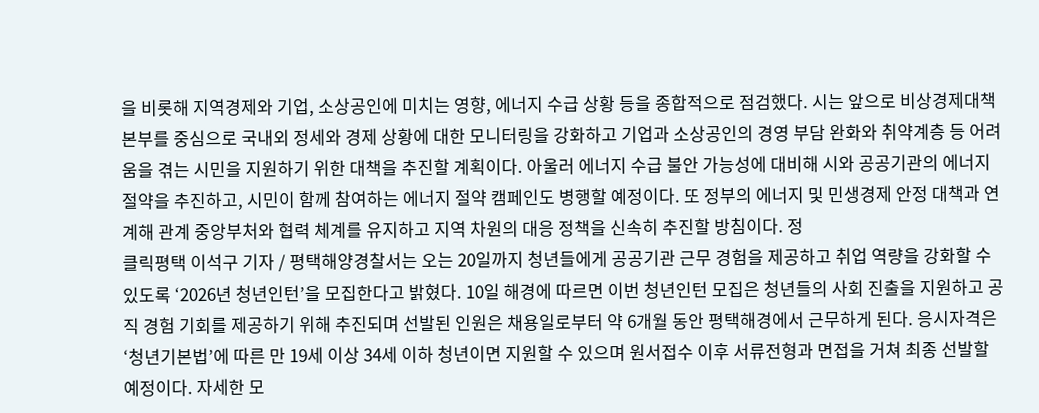을 비롯해 지역경제와 기업, 소상공인에 미치는 영향, 에너지 수급 상황 등을 종합적으로 점검했다. 시는 앞으로 비상경제대책본부를 중심으로 국내외 정세와 경제 상황에 대한 모니터링을 강화하고 기업과 소상공인의 경영 부담 완화와 취약계층 등 어려움을 겪는 시민을 지원하기 위한 대책을 추진할 계획이다. 아울러 에너지 수급 불안 가능성에 대비해 시와 공공기관의 에너지 절약을 추진하고, 시민이 함께 참여하는 에너지 절약 캠페인도 병행할 예정이다. 또 정부의 에너지 및 민생경제 안정 대책과 연계해 관계 중앙부처와 협력 체계를 유지하고 지역 차원의 대응 정책을 신속히 추진할 방침이다. 정
클릭평택 이석구 기자 / 평택해양경찰서는 오는 20일까지 청년들에게 공공기관 근무 경험을 제공하고 취업 역량을 강화할 수 있도록 ‘2026년 청년인턴’을 모집한다고 밝혔다. 10일 해경에 따르면 이번 청년인턴 모집은 청년들의 사회 진출을 지원하고 공직 경험 기회를 제공하기 위해 추진되며 선발된 인원은 채용일로부터 약 6개월 동안 평택해경에서 근무하게 된다. 응시자격은 ‘청년기본법’에 따른 만 19세 이상 34세 이하 청년이면 지원할 수 있으며 원서접수 이후 서류전형과 면접을 거쳐 최종 선발할 예정이다. 자세한 모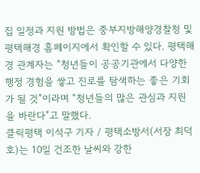집 일정과 지원 방법은 중부지방해양경찰청 및 평택해경 홈페이지에서 확인할 수 있다. 평택해경 관계자는 “청년들이 공공기관에서 다양한 행정 경험을 쌓고 진로를 탐색하는 좋은 기회가 될 것”이라며 “청년들의 많은 관심과 지원을 바란다”고 말했다.
클릭평택 이석구 기자 / 평택소방서(서장 최덕호)는 10일 건조한 날씨와 강한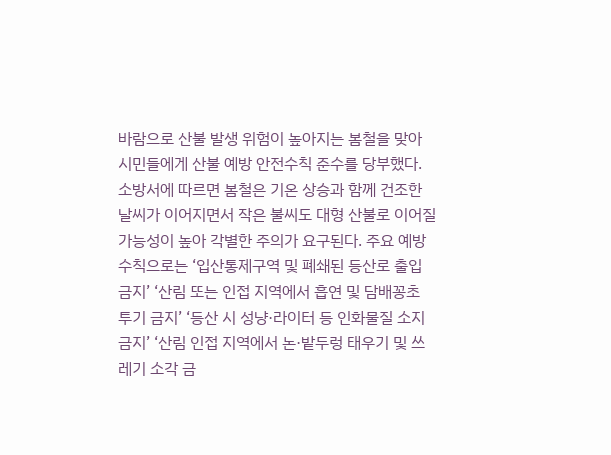바람으로 산불 발생 위험이 높아지는 봄철을 맞아 시민들에게 산불 예방 안전수칙 준수를 당부했다. 소방서에 따르면 봄철은 기온 상승과 함께 건조한 날씨가 이어지면서 작은 불씨도 대형 산불로 이어질 가능성이 높아 각별한 주의가 요구된다. 주요 예방 수칙으로는 ‘입산통제구역 및 폐쇄된 등산로 출입 금지’ ‘산림 또는 인접 지역에서 흡연 및 담배꽁초 투기 금지’ ‘등산 시 성냥·라이터 등 인화물질 소지 금지’ ‘산림 인접 지역에서 논·밭두렁 태우기 및 쓰레기 소각 금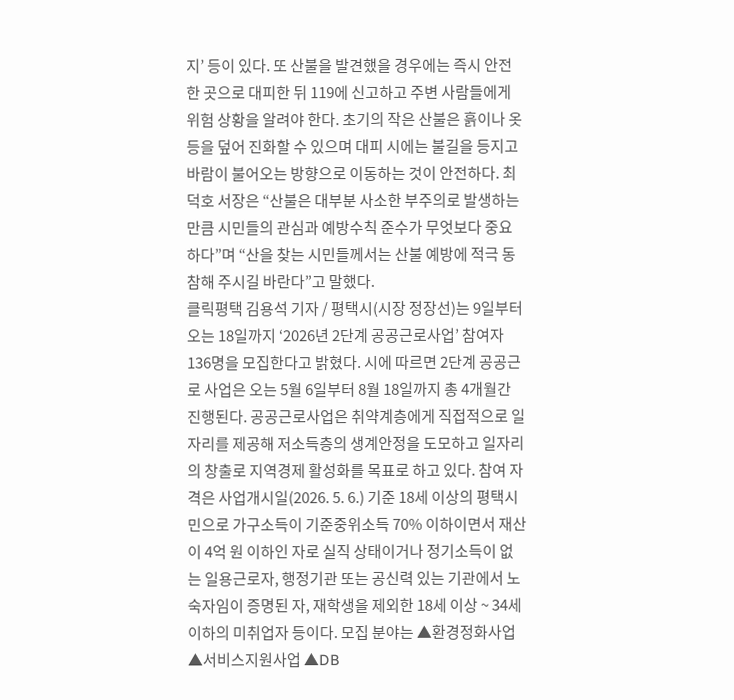지’ 등이 있다. 또 산불을 발견했을 경우에는 즉시 안전한 곳으로 대피한 뒤 119에 신고하고 주변 사람들에게 위험 상황을 알려야 한다. 초기의 작은 산불은 흙이나 옷 등을 덮어 진화할 수 있으며 대피 시에는 불길을 등지고 바람이 불어오는 방향으로 이동하는 것이 안전하다. 최덕호 서장은 “산불은 대부분 사소한 부주의로 발생하는 만큼 시민들의 관심과 예방수칙 준수가 무엇보다 중요하다”며 “산을 찾는 시민들께서는 산불 예방에 적극 동참해 주시길 바란다”고 말했다.
클릭평택 김용석 기자 / 평택시(시장 정장선)는 9일부터 오는 18일까지 ‘2026년 2단계 공공근로사업’ 참여자 136명을 모집한다고 밝혔다. 시에 따르면 2단계 공공근로 사업은 오는 5월 6일부터 8월 18일까지 총 4개월간 진행된다. 공공근로사업은 취약계층에게 직접적으로 일자리를 제공해 저소득층의 생계안정을 도모하고 일자리의 창출로 지역경제 활성화를 목표로 하고 있다. 참여 자격은 사업개시일(2026. 5. 6.) 기준 18세 이상의 평택시민으로 가구소득이 기준중위소득 70% 이하이면서 재산이 4억 원 이하인 자로 실직 상태이거나 정기소득이 없는 일용근로자, 행정기관 또는 공신력 있는 기관에서 노숙자임이 증명된 자, 재학생을 제외한 18세 이상 ~ 34세 이하의 미취업자 등이다. 모집 분야는 ▲환경정화사업 ▲서비스지원사업 ▲DB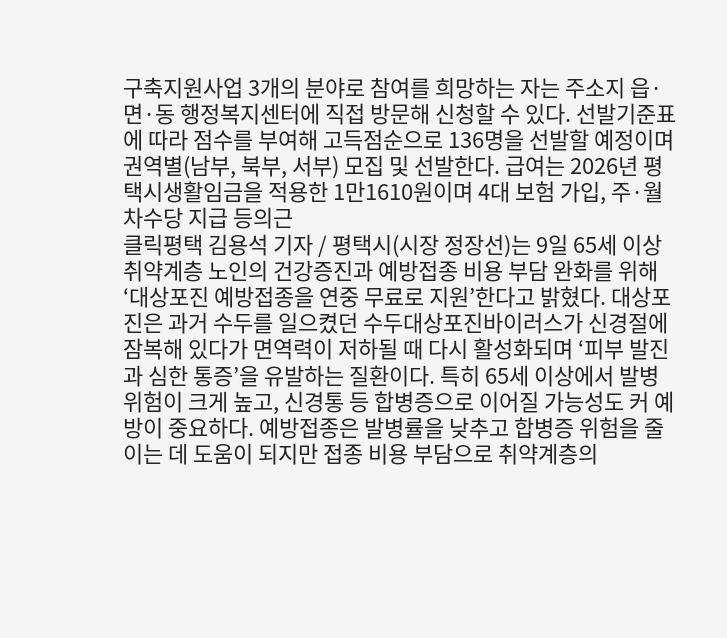구축지원사업 3개의 분야로 참여를 희망하는 자는 주소지 읍·면·동 행정복지센터에 직접 방문해 신청할 수 있다. 선발기준표에 따라 점수를 부여해 고득점순으로 136명을 선발할 예정이며 권역별(남부, 북부, 서부) 모집 및 선발한다. 급여는 2026년 평택시생활임금을 적용한 1만1610원이며 4대 보험 가입, 주·월차수당 지급 등의근
클릭평택 김용석 기자 / 평택시(시장 정장선)는 9일 65세 이상 취약계층 노인의 건강증진과 예방접종 비용 부담 완화를 위해 ‘대상포진 예방접종을 연중 무료로 지원’한다고 밝혔다. 대상포진은 과거 수두를 일으켰던 수두대상포진바이러스가 신경절에 잠복해 있다가 면역력이 저하될 때 다시 활성화되며 ‘피부 발진과 심한 통증’을 유발하는 질환이다. 특히 65세 이상에서 발병 위험이 크게 높고, 신경통 등 합병증으로 이어질 가능성도 커 예방이 중요하다. 예방접종은 발병률을 낮추고 합병증 위험을 줄이는 데 도움이 되지만 접종 비용 부담으로 취약계층의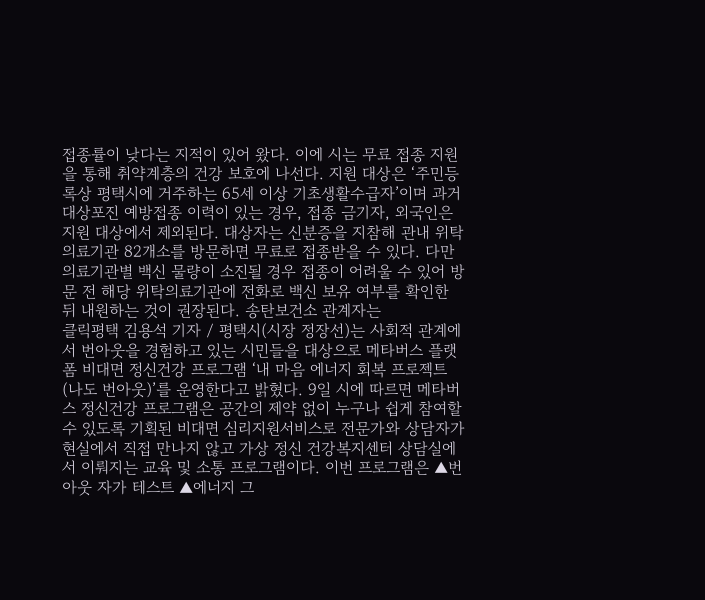접종률이 낮다는 지적이 있어 왔다. 이에 시는 무료 접종 지원을 통해 취약계층의 건강 보호에 나선다. 지원 대상은 ‘주민등록상 평택시에 거주하는 65세 이상 기초생활수급자’이며 과거 대상포진 예방접종 이력이 있는 경우, 접종 금기자, 외국인은 지원 대상에서 제외된다. 대상자는 신분증을 지참해 관내 위탁의료기관 82개소를 방문하면 무료로 접종받을 수 있다. 다만 의료기관별 백신 물량이 소진될 경우 접종이 어려울 수 있어 방문 전 해당 위탁의료기관에 전화로 백신 보유 여부를 확인한 뒤 내원하는 것이 권장된다. 송탄보건소 관계자는
클릭평택 김용석 기자 / 평택시(시장 정장선)는 사회적 관계에서 번아웃을 경험하고 있는 시민들을 대상으로 메타버스 플랫폼 비대면 정신건강 프로그램 ‘내 마음 에너지 회복 프로젝트(나도 번아웃)’를 운영한다고 밝혔다. 9일 시에 따르면 메타버스 정신건강 프로그램은 공간의 제약 없이 누구나 쉽게 참여할 수 있도록 기획된 비대면 심리지원서비스로 전문가와 상담자가 현실에서 직접 만나지 않고 가상 정신 건강복지센터 상담실에서 이뤄지는 교육 및 소통 프로그램이다. 이번 프로그램은 ▲번아웃 자가 테스트 ▲에너지 그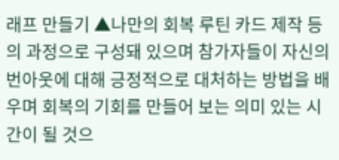래프 만들기 ▲나만의 회복 루틴 카드 제작 등의 과정으로 구성돼 있으며 참가자들이 자신의 번아웃에 대해 긍정적으로 대처하는 방법을 배우며 회복의 기회를 만들어 보는 의미 있는 시간이 될 것으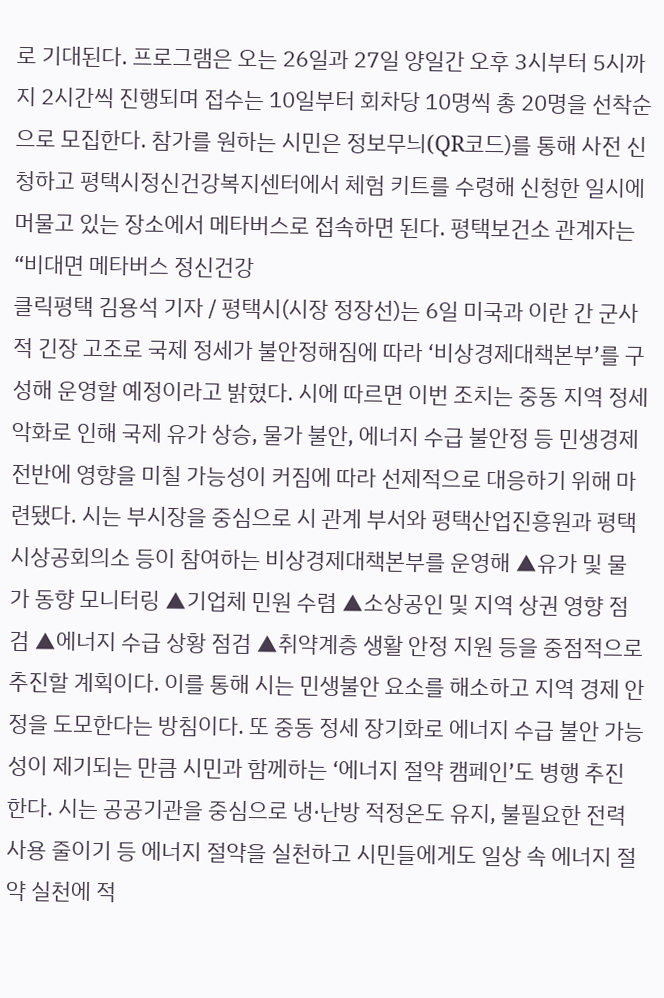로 기대된다. 프로그램은 오는 26일과 27일 양일간 오후 3시부터 5시까지 2시간씩 진행되며 접수는 10일부터 회차당 10명씩 총 20명을 선착순으로 모집한다. 참가를 원하는 시민은 정보무늬(QR코드)를 통해 사전 신청하고 평택시정신건강복지센터에서 체험 키트를 수령해 신청한 일시에 머물고 있는 장소에서 메타버스로 접속하면 된다. 평택보건소 관계자는 “비대면 메타버스 정신건강
클릭평택 김용석 기자 / 평택시(시장 정장선)는 6일 미국과 이란 간 군사적 긴장 고조로 국제 정세가 불안정해짐에 따라 ‘비상경제대책본부’를 구성해 운영할 예정이라고 밝혔다. 시에 따르면 이번 조치는 중동 지역 정세 악화로 인해 국제 유가 상승, 물가 불안, 에너지 수급 불안정 등 민생경제 전반에 영향을 미칠 가능성이 커짐에 따라 선제적으로 대응하기 위해 마련됐다. 시는 부시장을 중심으로 시 관계 부서와 평택산업진흥원과 평택시상공회의소 등이 참여하는 비상경제대책본부를 운영해 ▲유가 및 물가 동향 모니터링 ▲기업체 민원 수렴 ▲소상공인 및 지역 상권 영향 점검 ▲에너지 수급 상황 점검 ▲취약계층 생활 안정 지원 등을 중점적으로 추진할 계획이다. 이를 통해 시는 민생불안 요소를 해소하고 지역 경제 안정을 도모한다는 방침이다. 또 중동 정세 장기화로 에너지 수급 불안 가능성이 제기되는 만큼 시민과 함께하는 ‘에너지 절약 캠페인’도 병행 추진한다. 시는 공공기관을 중심으로 냉·난방 적정온도 유지, 불필요한 전력 사용 줄이기 등 에너지 절약을 실천하고 시민들에게도 일상 속 에너지 절약 실천에 적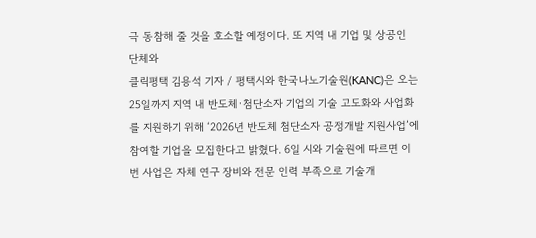극 동참해 줄 것을 호소할 예정이다. 또 지역 내 기업 및 상공인 단체와
클릭평택 김용석 기자 / 평택시와 한국나노기술원(KANC)은 오는 25일까지 지역 내 반도체·첨단소자 기업의 기술 고도화와 사업화를 지원하기 위해 ‘2026년 반도체 첨단소자 공정개발 지원사업’에 참여할 기업을 모집한다고 밝혔다. 6일 시와 기술원에 따르면 이번 사업은 자체 연구 장비와 전문 인력 부족으로 기술개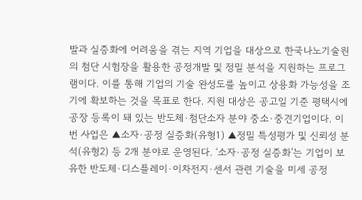발과 실증화에 어려움을 겪는 지역 기업을 대상으로 한국나노기술원의 첨단 시험장을 활용한 공정개발 및 정밀 분석을 지원하는 프로그램이다. 이를 통해 기업의 기술 완성도를 높이고 상용화 가능성을 조기에 확보하는 것을 목표로 한다. 지원 대상은 공고일 기준 평택시에 공장 등록이 돼 있는 반도체·첨단소자 분야 중소·중견기업이다. 이번 사업은 ▲소자·공정 실증화(유형1) ▲정밀 특성평가 및 신뢰성 분석(유형2) 등 2개 분야로 운영된다. ‘소자·공정 실증화’는 기업이 보유한 반도체·디스플레이·이차전지·센서 관련 기술을 미세 공정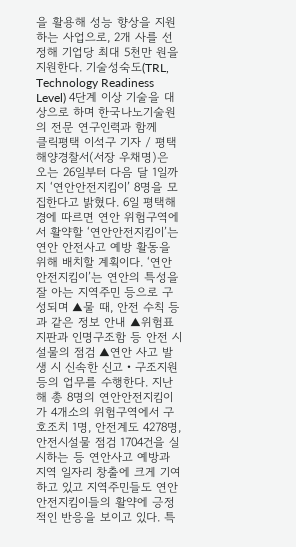을 활용해 성능 향상을 지원하는 사업으로, 2개 사를 선정해 기업당 최대 5천만 원을 지원한다. 기술성숙도(TRL, Technology Readiness Level) 4단계 이상 기술을 대상으로 하며 한국나노기술원의 전문 연구인력과 함께
클릭평택 이석구 기자 / 평택해양경찰서(서장 우채명)은 오는 26일부터 다음 달 1일까지 ‘연안안전지킴이’ 8명을 모집한다고 밝혔다. 6일 평택해경에 따르면 연안 위험구역에서 활약할 ‘연안안전지킴이’는 연안 안전사고 예방 활동을 위해 배치할 계획이다. ‘연안안전지킴이’는 연안의 특성을 잘 아는 지역주민 등으로 구성되며 ▲물 때, 안전 수칙 등과 같은 정보 안내 ▲위험표지판과 인명구조함 등 안전 시설물의 점검 ▲연안 사고 발생 시 신속한 신고・구조지원 등의 업무를 수행한다. 지난해 총 8명의 연안안전지킴이가 4개소의 위험구역에서 구호조치 1명, 안전계도 4278명, 안전시설물 점검 1704건을 실시하는 등 연안사고 예방과 지역 일자리 창출에 크게 기여하고 있고 지역주민들도 연안안전지킴이들의 활약에 긍정적인 반응을 보이고 있다. 특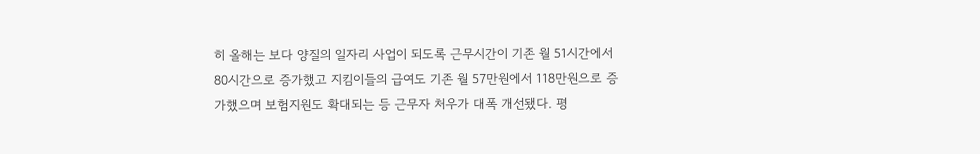히 올해는 보다 양질의 일자리 사업이 되도록 근무시간이 기존 월 51시간에서 80시간으로 증가했고 지킴이들의 급여도 기존 월 57만원에서 118만원으로 증가했으며 보험지원도 확대되는 등 근무자 처우가 대폭 개선됐다. 평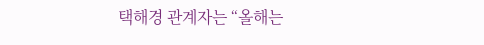택해경 관계자는 “올해는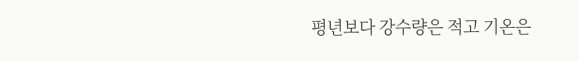평년보다 강수량은 적고 기온은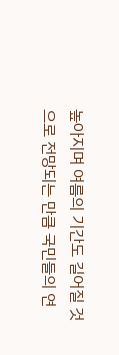높아지며 여름의 기간도 길어질 것으로 전망되는 만큼 국민들의 연